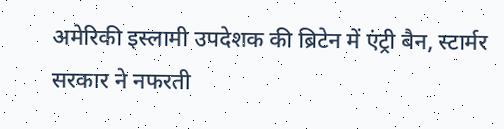अमेरिकी इस्लामी उपदेशक की ब्रिटेन में एंट्री बैन, स्टार्मर सरकार ने नफरती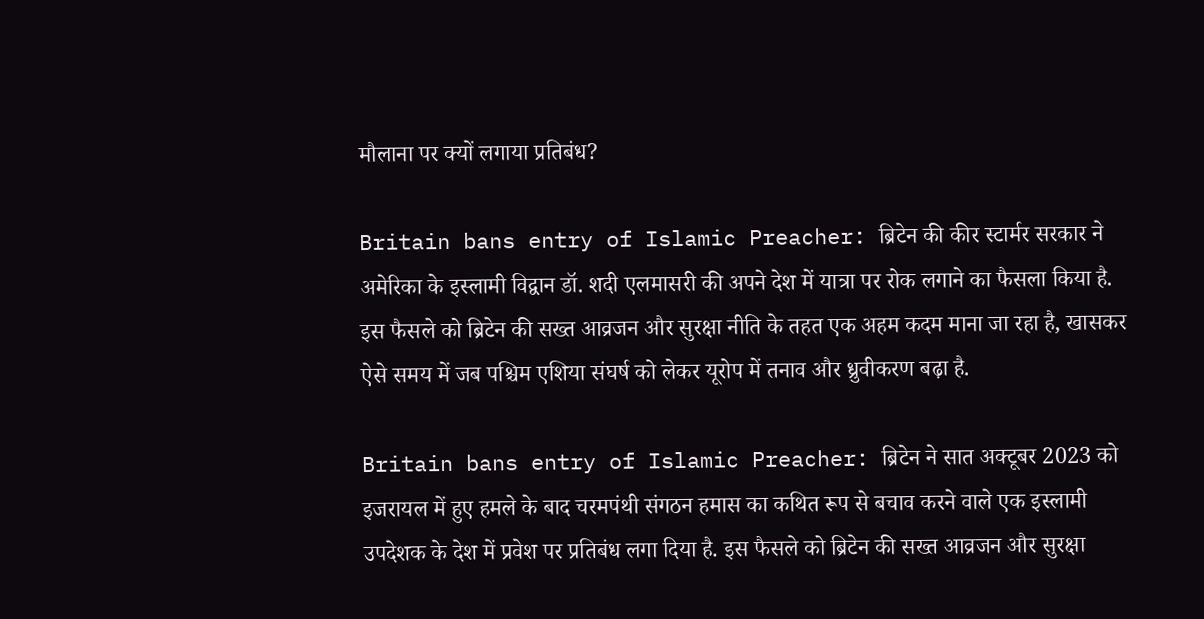मौलाना पर क्यों लगाया प्रतिबंध?

Britain bans entry of Islamic Preacher: ब्रिटेन की कीर स्टार्मर सरकार ने अमेरिका के इस्लामी विद्वान डॉ. शदी एलमासरी की अपने देश में यात्रा पर रोक लगाने का फैसला किया है. इस फैसले को ब्रिटेन की सख्त आव्रजन और सुरक्षा नीति के तहत एक अहम कदम माना जा रहा है, खासकर ऐसे समय में जब पश्चिम एशिया संघर्ष को लेकर यूरोप में तनाव और ध्रुवीकरण बढ़ा है.

Britain bans entry of Islamic Preacher: ब्रिटेन ने सात अक्टूबर 2023 को इजरायल में हुए हमले के बाद चरमपंथी संगठन हमास का कथित रूप से बचाव करने वाले एक इस्लामी उपदेशक के देश में प्रवेश पर प्रतिबंध लगा दिया है. इस फैसले को ब्रिटेन की सख्त आव्रजन और सुरक्षा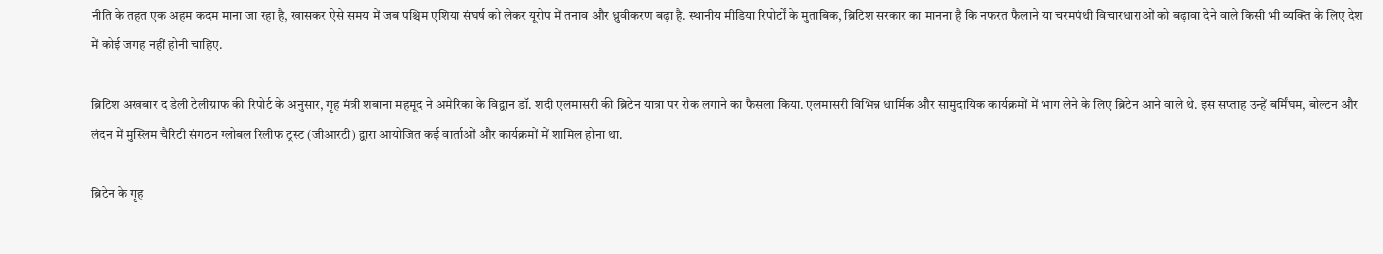नीति के तहत एक अहम कदम माना जा रहा है, खासकर ऐसे समय में जब पश्चिम एशिया संघर्ष को लेकर यूरोप में तनाव और ध्रुवीकरण बढ़ा है. स्थानीय मीडिया रिपोर्टों के मुताबिक, ब्रिटिश सरकार का मानना है कि नफरत फैलाने या चरमपंथी विचारधाराओं को बढ़ावा देने वाले किसी भी व्यक्ति के लिए देश में कोई जगह नहीं होनी चाहिए.

ब्रिटिश अखबार द डेली टेलीग्राफ की रिपोर्ट के अनुसार, गृह मंत्री शबाना महमूद ने अमेरिका के विद्वान डॉ. शदी एलमासरी की ब्रिटेन यात्रा पर रोक लगाने का फैसला किया. एलमासरी विभिन्न धार्मिक और सामुदायिक कार्यक्रमों में भाग लेने के लिए ब्रिटेन आने वाले थे. इस सप्ताह उन्हें बर्मिंघम, बोल्टन और लंदन में मुस्लिम चैरिटी संगठन ग्लोबल रिलीफ ट्रस्ट (जीआरटी) द्वारा आयोजित कई वार्ताओं और कार्यक्रमों में शामिल होना था.

ब्रिटेन के गृह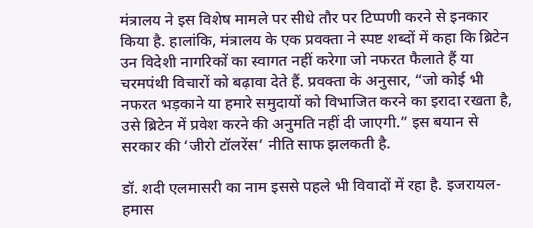मंत्रालय ने इस विशेष मामले पर सीधे तौर पर टिप्पणी करने से इनकार किया है. हालांकि, मंत्रालय के एक प्रवक्ता ने स्पष्ट शब्दों में कहा कि ब्रिटेन उन विदेशी नागरिकों का स्वागत नहीं करेगा जो नफरत फैलाते हैं या चरमपंथी विचारों को बढ़ावा देते हैं. प्रवक्ता के अनुसार, “जो कोई भी नफरत भड़काने या हमारे समुदायों को विभाजित करने का इरादा रखता है, उसे ब्रिटेन में प्रवेश करने की अनुमति नहीं दी जाएगी.” इस बयान से सरकार की ‘जीरो टॉलरेंस’ नीति साफ झलकती है.

डॉ. शदी एलमासरी का नाम इससे पहले भी विवादों में रहा है. इजरायल-हमास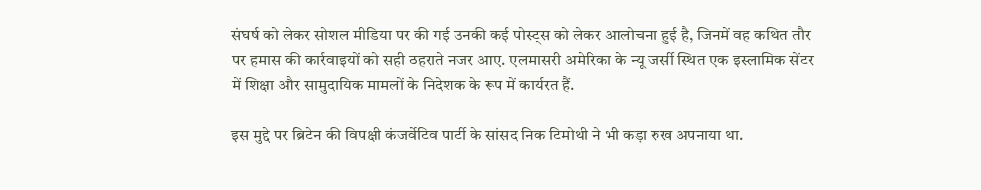संघर्ष को लेकर सोशल मीडिया पर की गई उनकी कई पोस्ट्स को लेकर आलोचना हुई है, जिनमें वह कथित तौर पर हमास की कार्रवाइयों को सही ठहराते नजर आए. एलमासरी अमेरिका के न्यू जर्सी स्थित एक इस्लामिक सेंटर में शिक्षा और सामुदायिक मामलों के निदेशक के रूप में कार्यरत हैं.

इस मुद्दे पर ब्रिटेन की विपक्षी कंजर्वेटिव पार्टी के सांसद निक टिमोथी ने भी कड़ा रुख अपनाया था.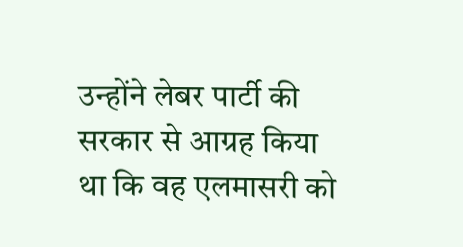उन्होंने लेबर पार्टी की सरकार से आग्रह किया था कि वह एलमासरी को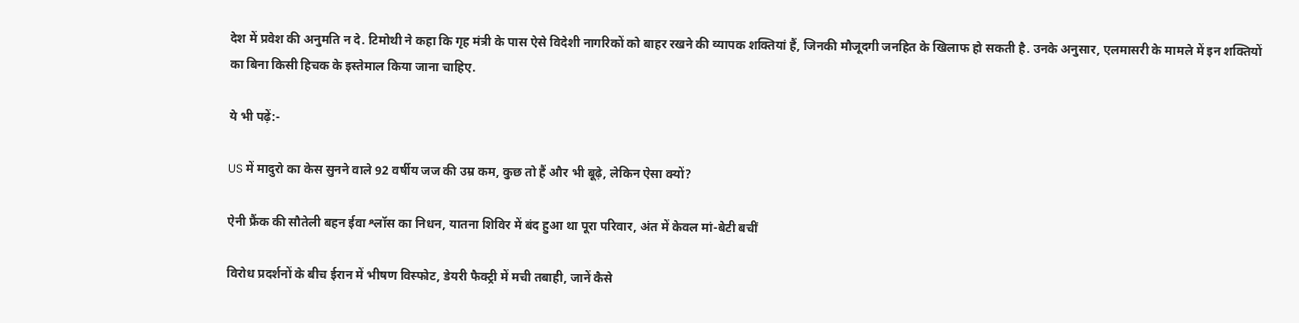देश में प्रवेश की अनुमति न दे. टिमोथी ने कहा कि गृह मंत्री के पास ऐसे विदेशी नागरिकों को बाहर रखने की व्यापक शक्तियां हैं, जिनकी मौजूदगी जनहित के खिलाफ हो सकती है. उनके अनुसार, एलमासरी के मामले में इन शक्तियों का बिना किसी हिचक के इस्तेमाल किया जाना चाहिए.

ये भी पढ़ें:-

US में मादुरो का केस सुनने वाले 92 वर्षीय जज की उम्र कम, कुछ तो हैं और भी बूढ़े, लेकिन ऐसा क्यों?

ऐनी फ्रैंक की सौतेली बहन ईवा श्लॉस का निधन, यातना शिविर में बंद हुआ था पूरा परिवार, अंत में केवल मां-बेटी बचीं

विरोध प्रदर्शनों के बीच ईरान में भीषण विस्फोट, डेयरी फैक्ट्री में मची तबाही, जानें कैसे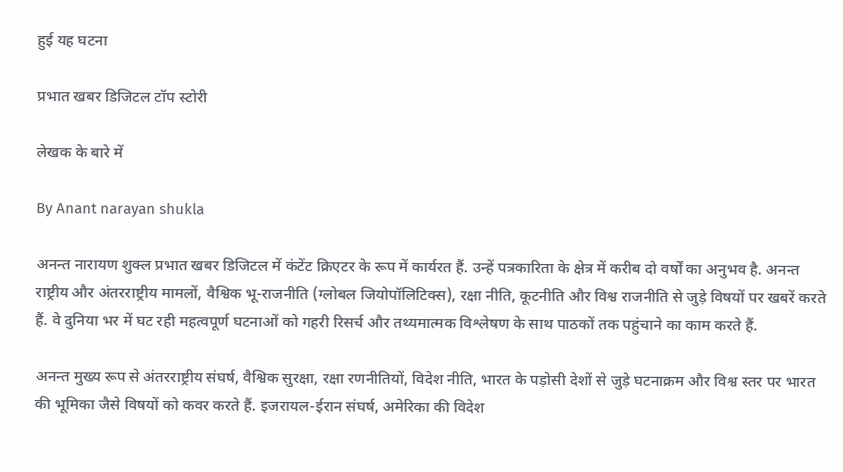हुई यह घटना

प्रभात खबर डिजिटल टॉप स्टोरी

लेखक के बारे में

By Anant narayan shukla

अनन्त नारायण शुक्ल प्रभात खबर डिजिटल में कंटेंट क्रिएटर के रूप में कार्यरत हैं. उन्हें पत्रकारिता के क्षेत्र में करीब दो वर्षों का अनुभव है. अनन्त राष्ट्रीय और अंतरराष्ट्रीय मामलों, वैश्विक भू-राजनीति (ग्लोबल जियोपॉलिटिक्स), रक्षा नीति, कूटनीति और विश्व राजनीति से जुड़े विषयों पर खबरें करते हैं. वे दुनिया भर में घट रही महत्वपूर्ण घटनाओं को गहरी रिसर्च और तथ्यमात्मक विश्लेषण के साथ पाठकों तक पहुंचाने का काम करते हैं.

अनन्त मुख्य रूप से अंतरराष्ट्रीय संघर्ष, वैश्विक सुरक्षा, रक्षा रणनीतियों, विदेश नीति, भारत के पड़ोसी देशों से जुड़े घटनाक्रम और विश्व स्तर पर भारत की भूमिका जैसे विषयों को कवर करते हैं. इजरायल-ईरान संघर्ष, अमेरिका की विदेश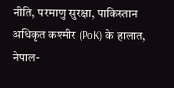नीति, परमाणु सुरक्षा, पाकिस्तान अधिकृत कश्मीर (PoK) के हालात, नेपाल-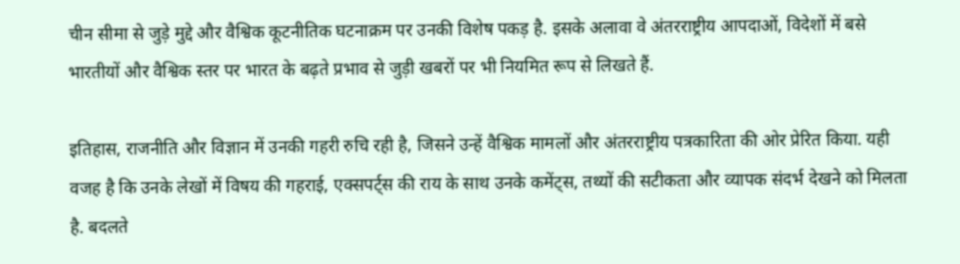चीन सीमा से जुड़े मुद्दे और वैश्विक कूटनीतिक घटनाक्रम पर उनकी विशेष पकड़ है. इसके अलावा वे अंतरराष्ट्रीय आपदाओं, विदेशों में बसे भारतीयों और वैश्विक स्तर पर भारत के बढ़ते प्रभाव से जुड़ी खबरों पर भी नियमित रूप से लिखते हैं.

इतिहास, राजनीति और विज्ञान में उनकी गहरी रुचि रही है, जिसने उन्हें वैश्विक मामलों और अंतरराष्ट्रीय पत्रकारिता की ओर प्रेरित किया. यही वजह है कि उनके लेखों में विषय की गहराई, एक्सपर्ट्स की राय के साथ उनके कमेंट्स, तथ्यों की सटीकता और व्यापक संदर्भ देखने को मिलता है. बदलते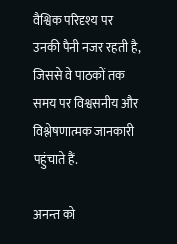वैश्विक परिदृश्य पर उनकी पैनी नजर रहती है, जिससे वे पाठकों तक समय पर विश्वसनीय और विश्लेषणात्मक जानकारी पहुंचाते हैं.

अनन्त को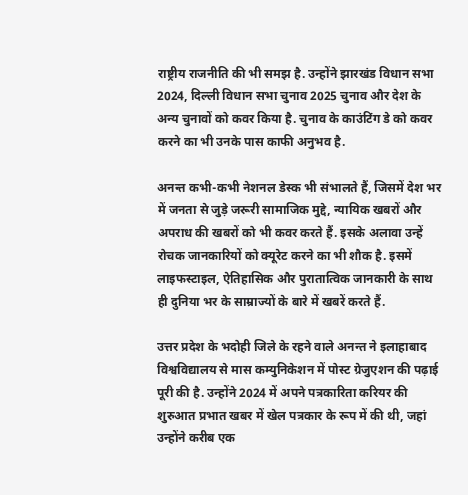राष्ट्रीय राजनीति की भी समझ है. उन्होंने झारखंड विधान सभा 2024, दिल्ली विधान सभा चुनाव 2025 चुनाव और देश के अन्य चुनावों को कवर किया है. चुनाव के काउंटिंग डे को कवर करने का भी उनके पास काफी अनुभव है.

अनन्त कभी-कभी नेशनल डेस्क भी संभालते हैं, जिसमें देश भर में जनता से जुड़े जरूरी सामाजिक मुद्दे, न्यायिक खबरों और अपराध की खबरों को भी कवर करते हैं. इसके अलावा उन्हें रोचक जानकारियों को क्यूरेट करने का भी शौक है. इसमें लाइफस्टाइल, ऐतिहासिक और पुरातात्विक जानकारी के साथ ही दुनिया भर के साम्राज्यों के बारे में खबरें करते हैं.

उत्तर प्रदेश के भदोही जिले के रहने वाले अनन्त ने इलाहाबाद विश्वविद्यालय से मास कम्युनिकेशन में पोस्ट ग्रेजुएशन की पढ़ाई पूरी की है. उन्होंने 2024 में अपने पत्रकारिता करियर की शुरुआत प्रभात खबर में खेल पत्रकार के रूप में की थी, जहां उन्होंने करीब एक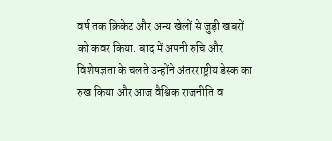वर्ष तक क्रिकेट और अन्य खेलों से जुड़ी खबरों को कवर किया. बाद में अपनी रुचि और विशेषज्ञता के चलते उन्होंने अंतरराष्ट्रीय डेस्क का रुख किया और आज वैश्विक राजनीति व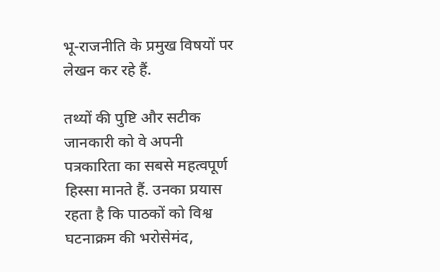भू-राजनीति के प्रमुख विषयों पर लेखन कर रहे हैं.

तथ्यों की पुष्टि और सटीक जानकारी को वे अपनी पत्रकारिता का सबसे महत्वपूर्ण हिस्सा मानते हैं. उनका प्रयास रहता है कि पाठकों को विश्व घटनाक्रम की भरोसेमंद,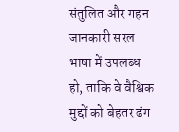संतुलित और गहन जानकारी सरल भाषा में उपलब्ध हो, ताकि वे वैश्विक मुद्दों को बेहतर ढंग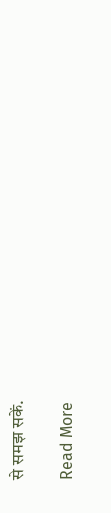से समझ सकें.

Read More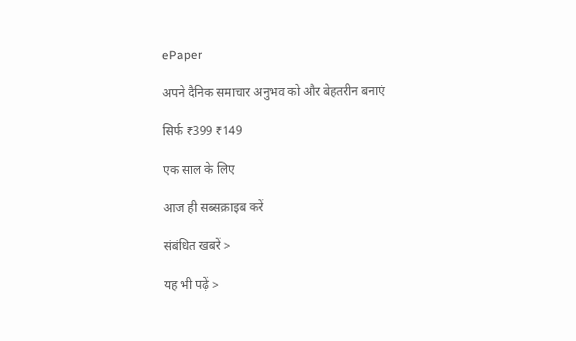ePaper

अपने दैनिक समाचार अनुभव को और बेहतरीन बनाएं

सिर्फ ₹399 ₹149

एक साल के लिए

आज ही सब्सक्राइब करें

संबंधित खबरें >

यह भी पढ़ें >